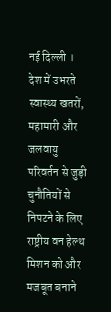नई दिल्ली ।
देश में उभरते स्वास्थ्य खतरों, महामारी और जलवायु परिवर्तन से जुड़ी चुनौतियों से निपटने के लिए राष्ट्रीय वन हेल्थ मिशन को और मजबूत बनाने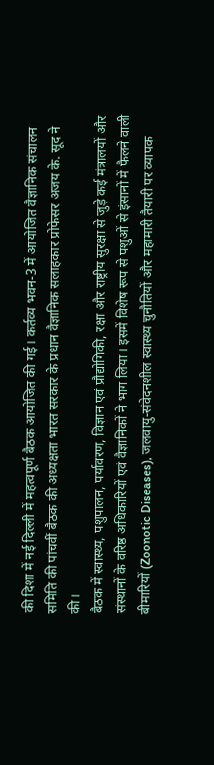की दिशा में नई दिल्ली में महत्वपूर्ण बैठक आयोजित की गई। कर्तव्य भवन-3 में आयोजित वैज्ञानिक संचालन समिति की पांचवीं बैठक की अध्यक्षता भारत सरकार के प्रधान वैज्ञानिक सलाहकार प्रोफेसर अजय के. सूद ने की।
बैठक में स्वास्थ्य, पशुपालन, पर्यावरण, विज्ञान एवं प्रौद्योगिकी, रक्षा और राष्ट्रीय सुरक्षा से जुड़े कई मंत्रालयों और संस्थानों के वरिष्ठ अधिकारियों एवं वैज्ञानिकों ने भाग लिया। इसमें विशेष रूप से पशुओं से इंसानों में फैलने वाली बीमारियों (Zoonotic Diseases), जलवायु-संवेदनशील स्वास्थ्य चुनौतियों और महामारी तैयारी पर व्यापक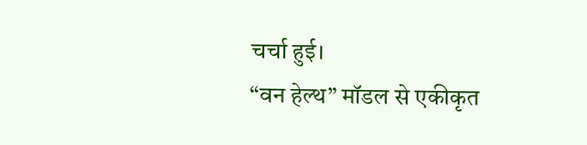चर्चा हुई।
“वन हेल्थ” मॉडल से एकीकृत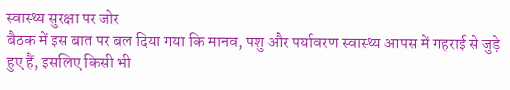स्वास्थ्य सुरक्षा पर जोर
बैठक में इस बात पर बल दिया गया कि मानव, पशु और पर्यावरण स्वास्थ्य आपस में गहराई से जुड़े हुए हैं, इसलिए किसी भी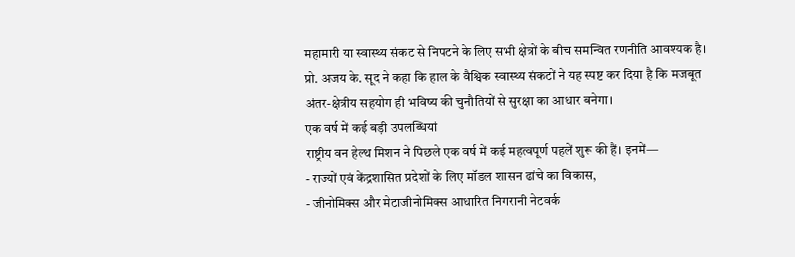महामारी या स्वास्थ्य संकट से निपटने के लिए सभी क्षेत्रों के बीच समन्वित रणनीति आवश्यक है। प्रो. अजय के. सूद ने कहा कि हाल के वैश्विक स्वास्थ्य संकटों ने यह स्पष्ट कर दिया है कि मजबूत अंतर-क्षेत्रीय सहयोग ही भविष्य की चुनौतियों से सुरक्षा का आधार बनेगा।
एक वर्ष में कई बड़ी उपलब्धियां
राष्ट्रीय वन हेल्थ मिशन ने पिछले एक वर्ष में कई महत्वपूर्ण पहलें शुरू की हैं। इनमें—
- राज्यों एवं केंद्रशासित प्रदेशों के लिए मॉडल शासन ढांचे का विकास,
- जीनोमिक्स और मेटाजीनोमिक्स आधारित निगरानी नेटवर्क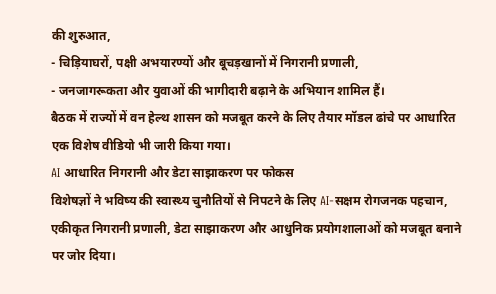की शुरुआत,
- चिड़ियाघरों, पक्षी अभयारण्यों और बूचड़खानों में निगरानी प्रणाली,
- जनजागरूकता और युवाओं की भागीदारी बढ़ाने के अभियान शामिल हैं।
बैठक में राज्यों में वन हेल्थ शासन को मजबूत करने के लिए तैयार मॉडल ढांचे पर आधारित एक विशेष वीडियो भी जारी किया गया।
AI आधारित निगरानी और डेटा साझाकरण पर फोकस
विशेषज्ञों ने भविष्य की स्वास्थ्य चुनौतियों से निपटने के लिए AI-सक्षम रोगजनक पहचान, एकीकृत निगरानी प्रणाली, डेटा साझाकरण और आधुनिक प्रयोगशालाओं को मजबूत बनाने पर जोर दिया।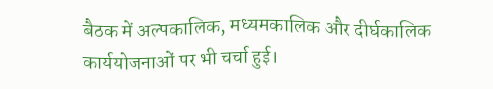बैठक में अल्पकालिक, मध्यमकालिक और दीर्घकालिक कार्ययोजनाओं पर भी चर्चा हुई।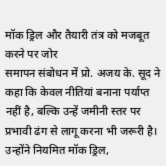मॉक ड्रिल और तैयारी तंत्र को मजबूत करने पर जोर
समापन संबोधन में प्रो. अजय के. सूद ने कहा कि केवल नीतियां बनाना पर्याप्त नहीं है, बल्कि उन्हें जमीनी स्तर पर प्रभावी ढंग से लागू करना भी जरूरी है। उन्होंने नियमित मॉक ड्रिल,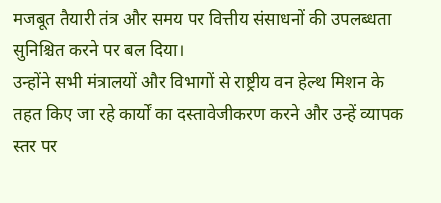मजबूत तैयारी तंत्र और समय पर वित्तीय संसाधनों की उपलब्धता सुनिश्चित करने पर बल दिया।
उन्होंने सभी मंत्रालयों और विभागों से राष्ट्रीय वन हेल्थ मिशन के तहत किए जा रहे कार्यों का दस्तावेजीकरण करने और उन्हें व्यापक स्तर पर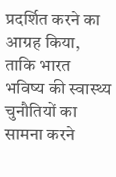प्रदर्शित करने का आग्रह किया, ताकि भारत भविष्य की स्वास्थ्य चुनौतियों का सामना करने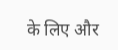के लिए और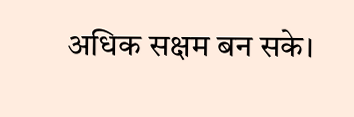अधिक सक्षम बन सके।